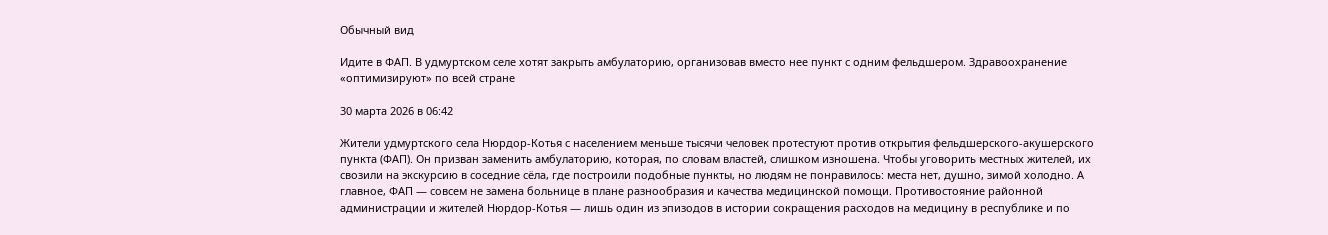Обычный вид

Идите в ФАП. В удмуртском селе хотят закрыть амбулаторию, организовав вместо нее пункт с одним фельдшером. Здравоохранение «оптимизируют» по всей стране

30 марта 2026 в 06:42

Жители удмуртского села Нюрдор-Котья с населением меньше тысячи человек протестуют против открытия фельдшерского-акушерского пункта (ФАП). Он призван заменить амбулаторию, которая, по словам властей, слишком изношена. Чтобы уговорить местных жителей, их свозили на экскурсию в соседние сёла, где построили подобные пункты, но людям не понравилось: места нет, душно, зимой холодно. А главное, ФАП — совсем не замена больнице в плане разнообразия и качества медицинской помощи. Противостояние районной администрации и жителей Нюрдор-Котья — лишь один из эпизодов в истории сокращения расходов на медицину в республике и по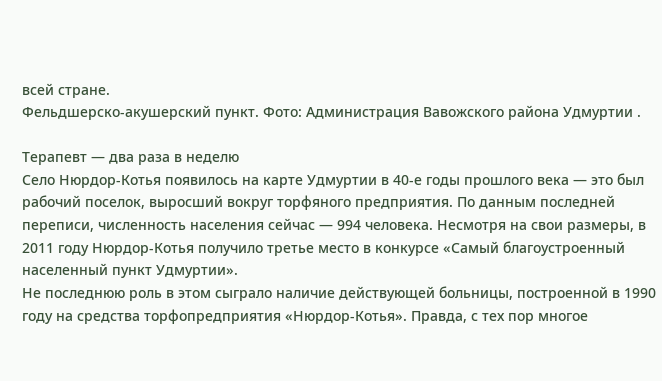всей стране.
Фельдшерско-акушерский пункт. Фото: Администрация Вавожского района Удмуртии .

Терапевт — два раза в неделю
Село Нюрдор-Котья появилось на карте Удмуртии в 40-е годы прошлого века — это был рабочий поселок, выросший вокруг торфяного предприятия. По данным последней переписи, численность населения сейчас — 994 человека. Несмотря на свои размеры, в 2011 году Нюрдор-Котья получило третье место в конкурсе «Самый благоустроенный населенный пункт Удмуртии».
Не последнюю роль в этом сыграло наличие действующей больницы, построенной в 1990 году на средства торфопредприятия «Нюрдор-Котья». Правда, с тех пор многое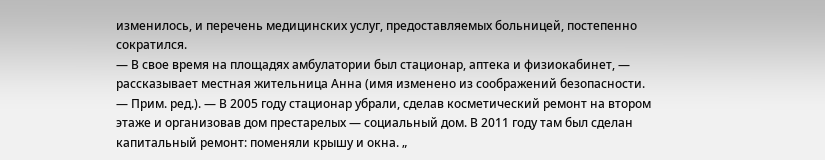изменилось, и перечень медицинских услуг, предоставляемых больницей, постепенно сократился.
— В свое время на площадях амбулатории был стационар, аптека и физиокабинет, — рассказывает местная жительница Анна (имя изменено из соображений безопасности. — Прим. ред.). — В 2005 году стационар убрали, сделав косметический ремонт на втором этаже и организовав дом престарелых — социальный дом. В 2011 году там был сделан капитальный ремонт: поменяли крышу и окна. „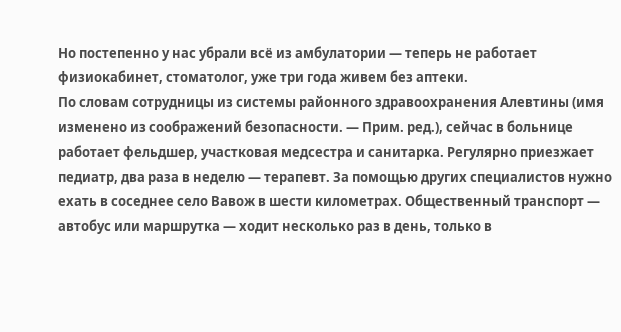Но постепенно у нас убрали всё из амбулатории — теперь не работает физиокабинет, стоматолог, уже три года живем без аптеки.
По словам сотрудницы из системы районного здравоохранения Алевтины (имя изменено из соображений безопасности. — Прим. ред.), сейчас в больнице работает фельдшер, участковая медсестра и санитарка. Регулярно приезжает педиатр, два раза в неделю — терапевт. За помощью других специалистов нужно ехать в соседнее село Вавож в шести километрах. Общественный транспорт — автобус или маршрутка — ходит несколько раз в день, только в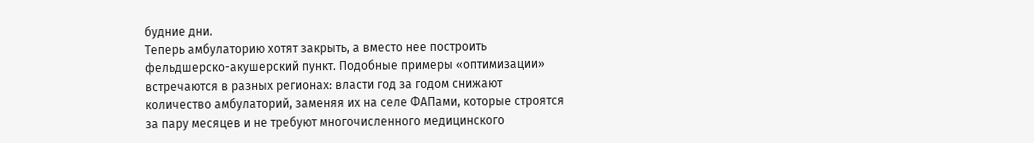будние дни.
Теперь амбулаторию хотят закрыть, а вместо нее построить фельдшерско-акушерский пункт. Подобные примеры «оптимизации» встречаются в разных регионах: власти год за годом снижают количество амбулаторий, заменяя их на селе ФАПами, которые строятся за пару месяцев и не требуют многочисленного медицинского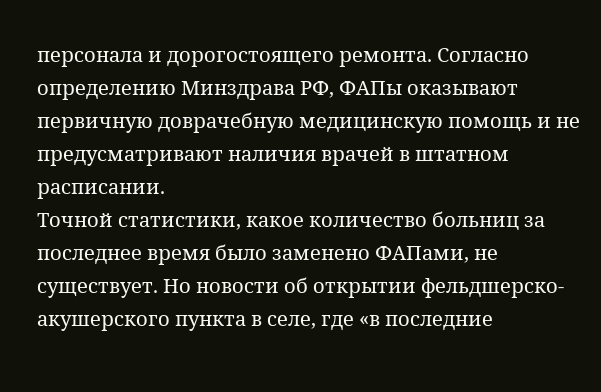персонала и дорогостоящего ремонта. Согласно определению Минздрава РФ, ФАПы оказывают первичную доврачебную медицинскую помощь и не предусматривают наличия врачей в штатном расписании.
Точной статистики, какое количество больниц за последнее время было заменено ФАПами, не существует. Но новости об открытии фельдшерско-акушерского пункта в селе, где «в последние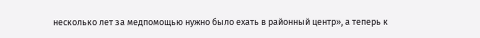несколько лет за медпомощью нужно было ехать в районный центр», а теперь к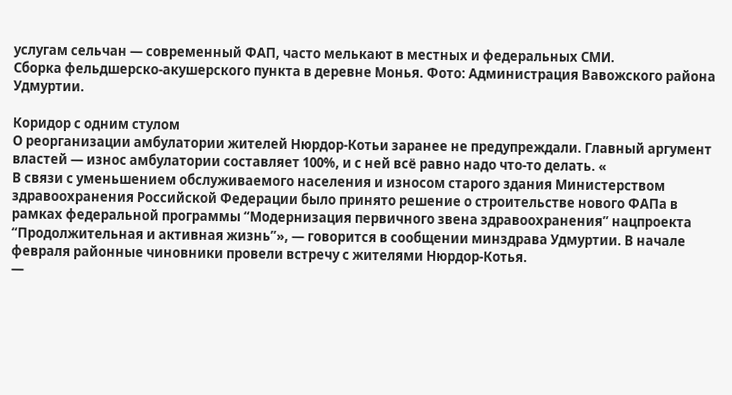услугам сельчан — современный ФАП, часто мелькают в местных и федеральных СМИ.
Сборка фельдшерско-акушерского пункта в деревне Монья. Фото: Администрация Вавожского района Удмуртии.

Коридор с одним стулом
О реорганизации амбулатории жителей Нюрдор-Котьи заранее не предупреждали. Главный аргумент властей — износ амбулатории составляет 100%, и с ней всё равно надо что-то делать. «
В связи с уменьшением обслуживаемого населения и износом старого здания Министерством здравоохранения Российской Федерации было принято решение о строительстве нового ФАПа в рамках федеральной программы “Модернизация первичного звена здравоохранения” нацпроекта “Продолжительная и активная жизнь”», — говорится в сообщении минздрава Удмуртии. В начале февраля районные чиновники провели встречу с жителями Нюрдор-Котья.
—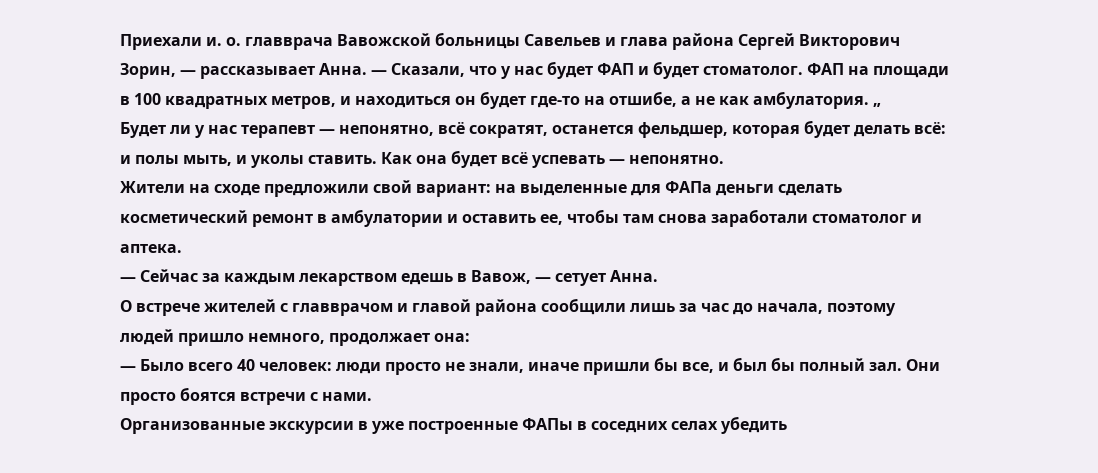Приехали и. о. главврача Вавожской больницы Савельев и глава района Сергей Викторович Зорин, — рассказывает Анна. — Сказали, что у нас будет ФАП и будет стоматолог. ФАП на площади в 100 квадратных метров, и находиться он будет где-то на отшибе, а не как амбулатория. „
Будет ли у нас терапевт — непонятно, всё сократят, останется фельдшер, которая будет делать всё: и полы мыть, и уколы ставить. Как она будет всё успевать — непонятно.
Жители на сходе предложили свой вариант: на выделенные для ФАПа деньги сделать косметический ремонт в амбулатории и оставить ее, чтобы там снова заработали стоматолог и аптека.
— Сейчас за каждым лекарством едешь в Вавож, — сетует Анна.
О встрече жителей с главврачом и главой района сообщили лишь за час до начала, поэтому людей пришло немного, продолжает она:
— Было всего 40 человек: люди просто не знали, иначе пришли бы все, и был бы полный зал. Они просто боятся встречи с нами.
Организованные экскурсии в уже построенные ФАПы в соседних селах убедить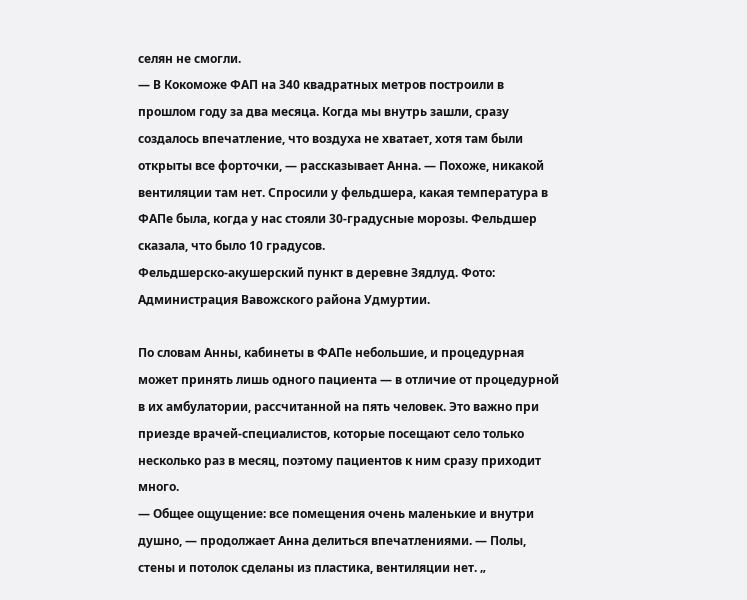селян не смогли.
— В Кокоможе ФАП на 340 квадратных метров построили в прошлом году за два месяца. Когда мы внутрь зашли, сразу создалось впечатление, что воздуха не хватает, хотя там были открыты все форточки, — рассказывает Анна. — Похоже, никакой вентиляции там нет. Спросили у фельдшера, какая температура в ФАПе была, когда у нас стояли 30-градусные морозы. Фельдшер сказала, что было 10 градусов.
Фельдшерско-акушерский пункт в деревне Зядлуд. Фото: Администрация Вавожского района Удмуртии.

По словам Анны, кабинеты в ФАПе небольшие, и процедурная может принять лишь одного пациента — в отличие от процедурной в их амбулатории, рассчитанной на пять человек. Это важно при приезде врачей-специалистов, которые посещают село только несколько раз в месяц, поэтому пациентов к ним сразу приходит много.
— Общее ощущение: все помещения очень маленькие и внутри душно, — продолжает Анна делиться впечатлениями. — Полы, стены и потолок сделаны из пластика, вентиляции нет. „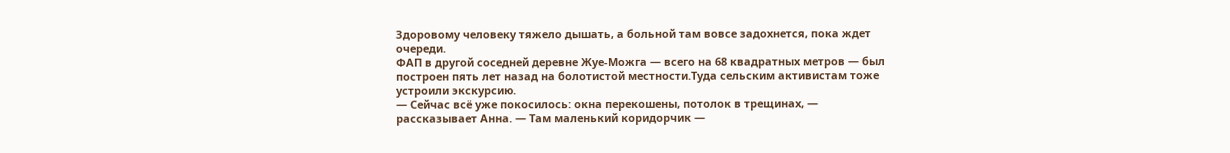Здоровому человеку тяжело дышать, а больной там вовсе задохнется, пока ждет очереди.
ФАП в другой соседней деревне Жуе-Можга — всего на 68 квадратных метров — был построен пять лет назад на болотистой местности.Туда сельским активистам тоже устроили экскурсию.
— Сейчас всё уже покосилось: окна перекошены, потолок в трещинах, — рассказывает Анна. — Там маленький коридорчик —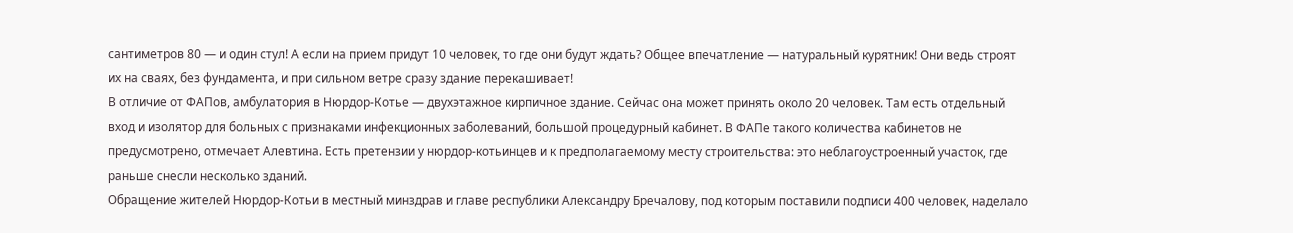сантиметров 80 — и один стул! А если на прием придут 10 человек, то где они будут ждать? Общее впечатление — натуральный курятник! Они ведь строят их на сваях, без фундамента, и при сильном ветре сразу здание перекашивает!
В отличие от ФАПов, амбулатория в Нюрдор-Котье — двухэтажное кирпичное здание. Сейчас она может принять около 20 человек. Там есть отдельный вход и изолятор для больных с признаками инфекционных заболеваний, большой процедурный кабинет. В ФАПе такого количества кабинетов не предусмотрено, отмечает Алевтина. Есть претензии у нюрдор-котьинцев и к предполагаемому месту строительства: это неблагоустроенный участок, где раньше снесли несколько зданий.
Обращение жителей Нюрдор-Котьи в местный минздрав и главе республики Александру Бречалову, под которым поставили подписи 400 человек, наделало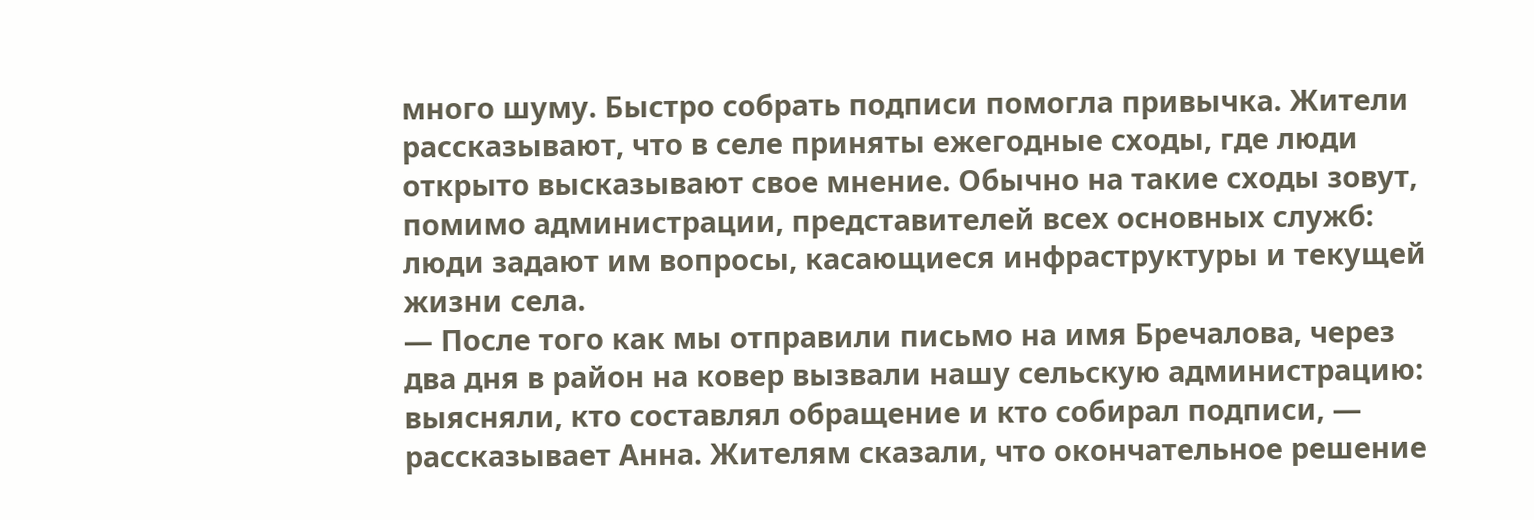много шуму. Быстро собрать подписи помогла привычка. Жители рассказывают, что в селе приняты ежегодные сходы, где люди открыто высказывают свое мнение. Обычно на такие сходы зовут, помимо администрации, представителей всех основных служб: люди задают им вопросы, касающиеся инфраструктуры и текущей жизни села.
— После того как мы отправили письмо на имя Бречалова, через два дня в район на ковер вызвали нашу сельскую администрацию: выясняли, кто составлял обращение и кто собирал подписи, — рассказывает Анна. Жителям сказали, что окончательное решение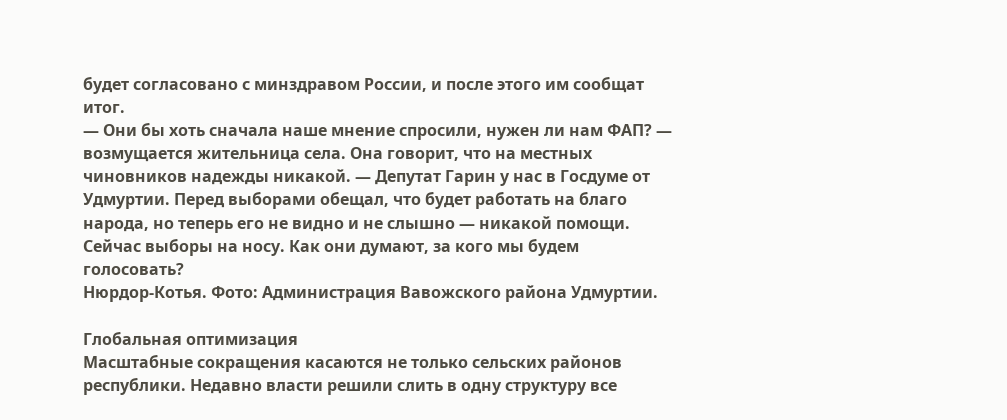будет согласовано с минздравом России, и после этого им сообщат итог.
— Они бы хоть сначала наше мнение спросили, нужен ли нам ФАП? — возмущается жительница села. Она говорит, что на местных чиновников надежды никакой. — Депутат Гарин у нас в Госдуме от Удмуртии. Перед выборами обещал, что будет работать на благо народа, но теперь его не видно и не слышно — никакой помощи. Сейчас выборы на носу. Как они думают, за кого мы будем голосовать?
Нюрдор-Котья. Фото: Администрация Вавожского района Удмуртии.

Глобальная оптимизация
Масштабные сокращения касаются не только сельских районов республики. Недавно власти решили слить в одну структуру все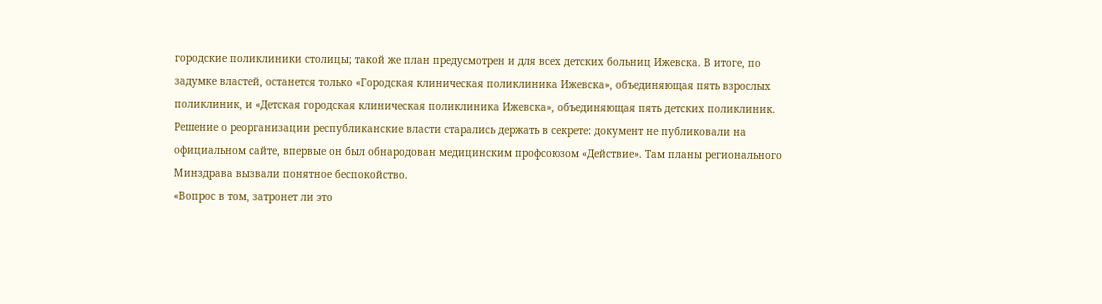городские поликлиники столицы; такой же план предусмотрен и для всех детских больниц Ижевска. В итоге, по задумке властей, останется только «Городская клиническая поликлиника Ижевска», объединяющая пять взрослых поликлиник, и «Детская городская клиническая поликлиника Ижевска», объединяющая пять детских поликлиник.
Решение о реорганизации республиканские власти старались держать в секрете: документ не публиковали на официальном сайте, впервые он был обнародован медицинским профсоюзом «Действие». Там планы регионального Минздрава вызвали понятное беспокойство.
«Вопрос в том, затронет ли это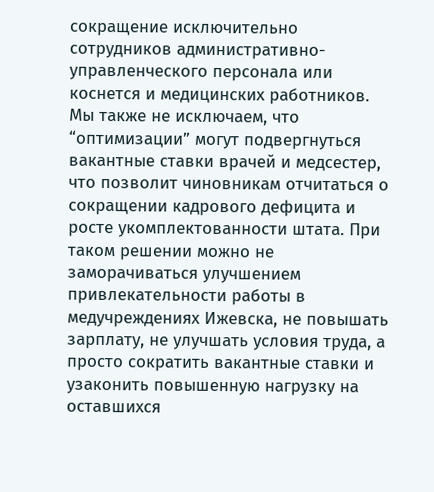сокращение исключительно сотрудников административно-управленческого персонала или коснется и медицинских работников. Мы также не исключаем, что “оптимизации” могут подвергнуться вакантные ставки врачей и медсестер, что позволит чиновникам отчитаться о сокращении кадрового дефицита и росте укомплектованности штата. При таком решении можно не заморачиваться улучшением привлекательности работы в медучреждениях Ижевска, не повышать зарплату, не улучшать условия труда, а просто сократить вакантные ставки и узаконить повышенную нагрузку на оставшихся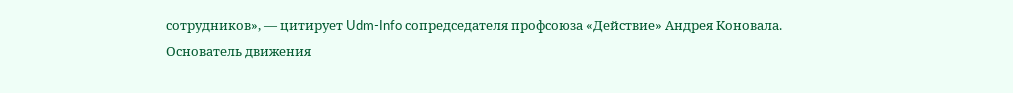сотрудников», — цитирует Udm-Info сопредседателя профсоюза «Действие» Андрея Коновала.
Основатель движения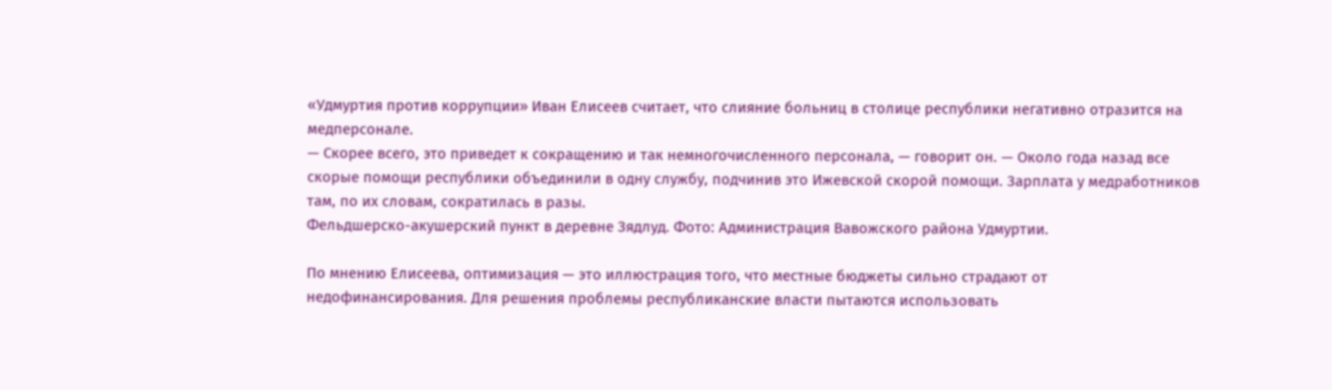«Удмуртия против коррупции» Иван Елисеев считает, что слияние больниц в столице республики негативно отразится на медперсонале.
— Скорее всего, это приведет к сокращению и так немногочисленного персонала, — говорит он. — Около года назад все скорые помощи республики объединили в одну службу, подчинив это Ижевской скорой помощи. Зарплата у медработников там, по их словам, сократилась в разы.
Фельдшерско-акушерский пункт в деревне Зядлуд. Фото: Администрация Вавожского района Удмуртии.

По мнению Елисеева, оптимизация — это иллюстрация того, что местные бюджеты сильно страдают от недофинансирования. Для решения проблемы республиканские власти пытаются использовать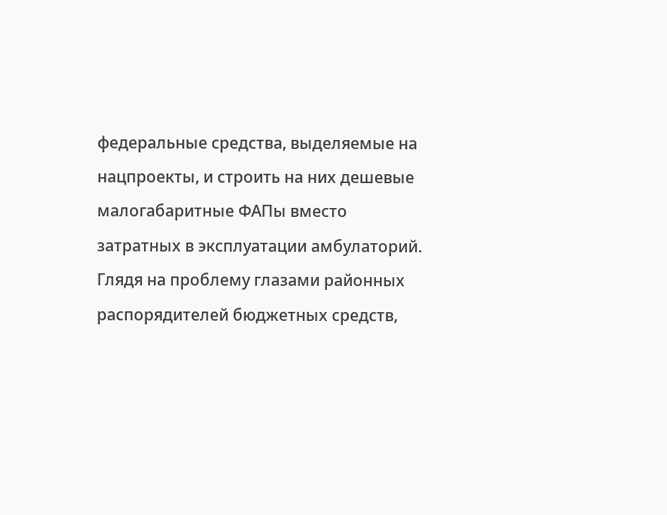федеральные средства, выделяемые на нацпроекты, и строить на них дешевые малогабаритные ФАПы вместо затратных в эксплуатации амбулаторий. Глядя на проблему глазами районных распорядителей бюджетных средств,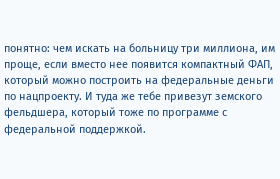понятно: чем искать на больницу три миллиона, им проще, если вместо нее появится компактный ФАП, который можно построить на федеральные деньги по нацпроекту. И туда же тебе привезут земского фельдшера, который тоже по программе с федеральной поддержкой.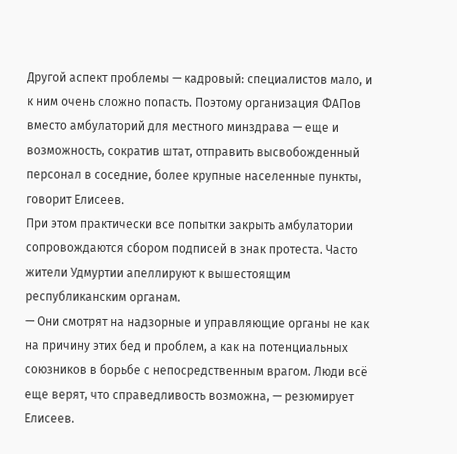Другой аспект проблемы — кадровый: специалистов мало, и к ним очень сложно попасть. Поэтому организация ФАПов вместо амбулаторий для местного минздрава — еще и возможность, сократив штат, отправить высвобожденный персонал в соседние, более крупные населенные пункты, говорит Елисеев.
При этом практически все попытки закрыть амбулатории сопровождаются сбором подписей в знак протеста. Часто жители Удмуртии апеллируют к вышестоящим республиканским органам.
— Они смотрят на надзорные и управляющие органы не как на причину этих бед и проблем, а как на потенциальных союзников в борьбе с непосредственным врагом. Люди всё еще верят, что справедливость возможна, — резюмирует Елисеев.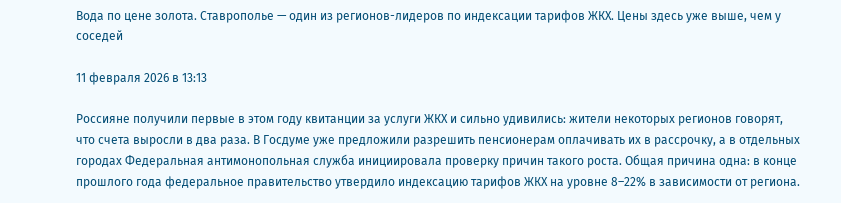Вода по цене золота. Ставрополье — один из регионов-лидеров по индексации тарифов ЖКХ. Цены здесь уже выше, чем у соседей

11 февраля 2026 в 13:13

Россияне получили первые в этом году квитанции за услуги ЖКХ и сильно удивились: жители некоторых регионов говорят, что счета выросли в два раза. В Госдуме уже предложили разрешить пенсионерам оплачивать их в рассрочку, а в отдельных городах Федеральная антимонопольная служба инициировала проверку причин такого роста. Общая причина одна: в конце прошлого года федеральное правительство утвердило индексацию тарифов ЖКХ на уровне 8–22% в зависимости от региона.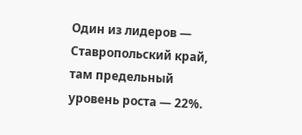Один из лидеров — Ставропольский край, там предельный уровень роста — 22%.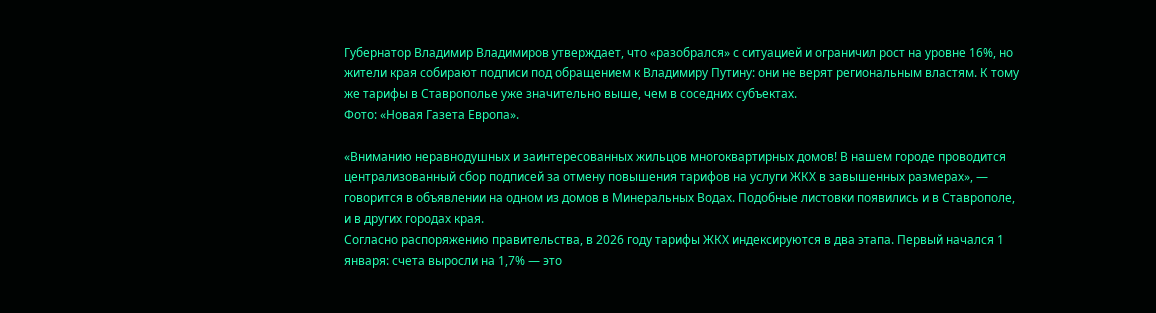Губернатор Владимир Владимиров утверждает, что «разобрался» с ситуацией и ограничил рост на уровне 16%, но жители края собирают подписи под обращением к Владимиру Путину: они не верят региональным властям. К тому же тарифы в Ставрополье уже значительно выше, чем в соседних субъектах.
Фото: «Новая Газета Европа».

«Вниманию неравнодушных и заинтересованных жильцов многоквартирных домов! В нашем городе проводится централизованный сбор подписей за отмену повышения тарифов на услуги ЖКХ в завышенных размерах», — говорится в объявлении на одном из домов в Минеральных Водах. Подобные листовки появились и в Ставрополе, и в других городах края.
Согласно распоряжению правительства, в 2026 году тарифы ЖКХ индексируются в два этапа. Первый начался 1 января: счета выросли на 1,7% — это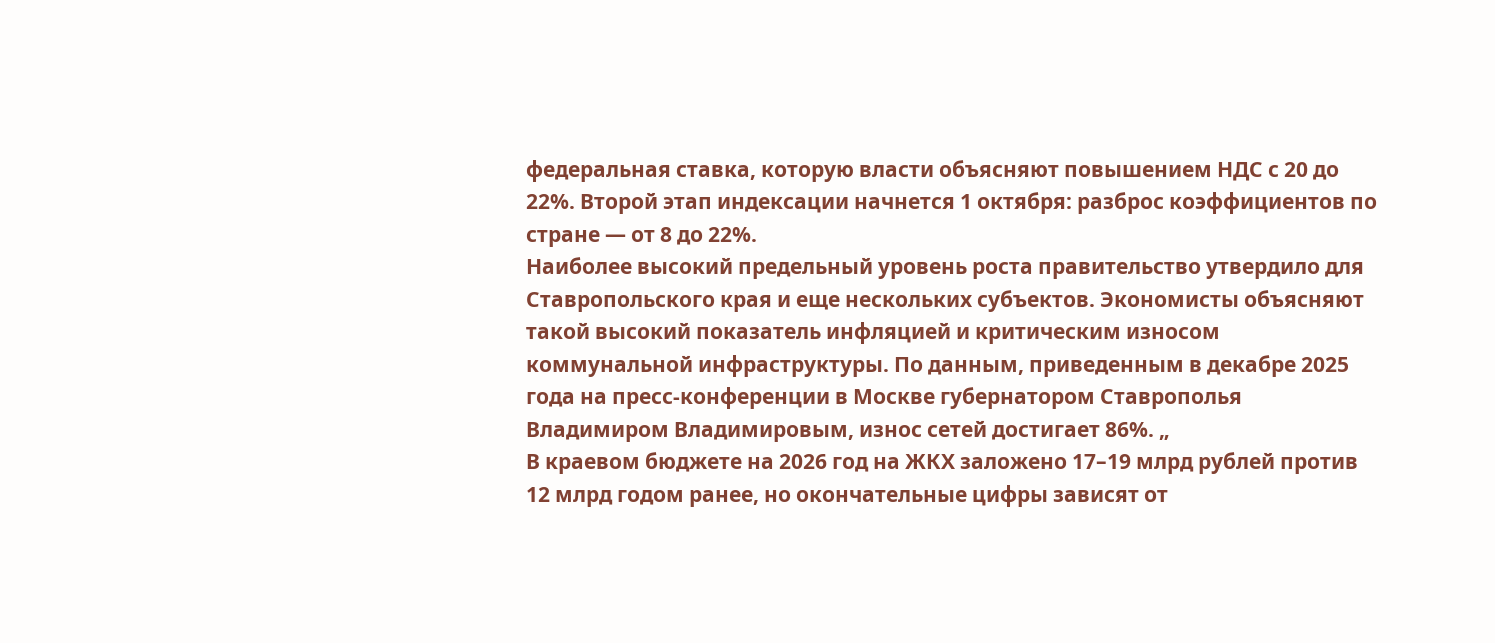федеральная ставка, которую власти объясняют повышением НДС с 20 до 22%. Второй этап индексации начнется 1 октября: разброс коэффициентов по стране — от 8 до 22%.
Наиболее высокий предельный уровень роста правительство утвердило для Ставропольского края и еще нескольких субъектов. Экономисты объясняют такой высокий показатель инфляцией и критическим износом коммунальной инфраструктуры. По данным, приведенным в декабре 2025 года на пресс-конференции в Москве губернатором Ставрополья Владимиром Владимировым, износ сетей достигает 86%. „
В краевом бюджете на 2026 год на ЖКХ заложено 17–19 млрд рублей против 12 млрд годом ранее, но окончательные цифры зависят от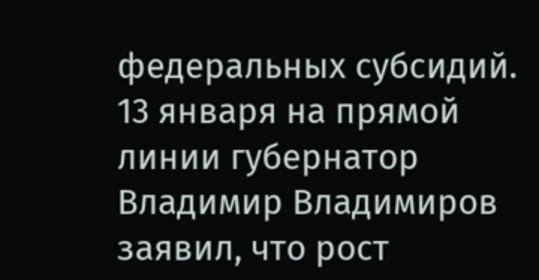федеральных субсидий.
13 января на прямой линии губернатор Владимир Владимиров заявил, что рост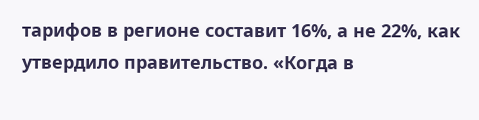тарифов в регионе составит 16%, а не 22%, как утвердило правительство. «Когда в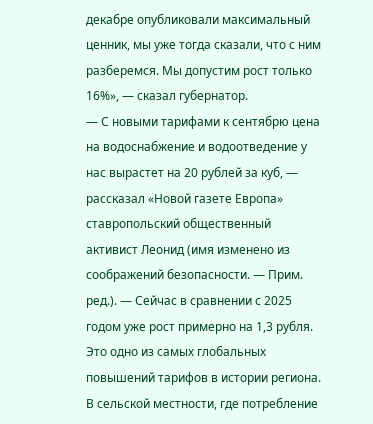декабре опубликовали максимальный ценник, мы уже тогда сказали, что с ним разберемся. Мы допустим рост только 16%», — сказал губернатор.
— С новыми тарифами к сентябрю цена на водоснабжение и водоотведение у нас вырастет на 20 рублей за куб, — рассказал «Новой газете Европа» ставропольский общественный активист Леонид (имя изменено из соображений безопасности. — Прим. ред.). — Сейчас в сравнении с 2025 годом уже рост примерно на 1,3 рубля. Это одно из самых глобальных повышений тарифов в истории региона.
В сельской местности, где потребление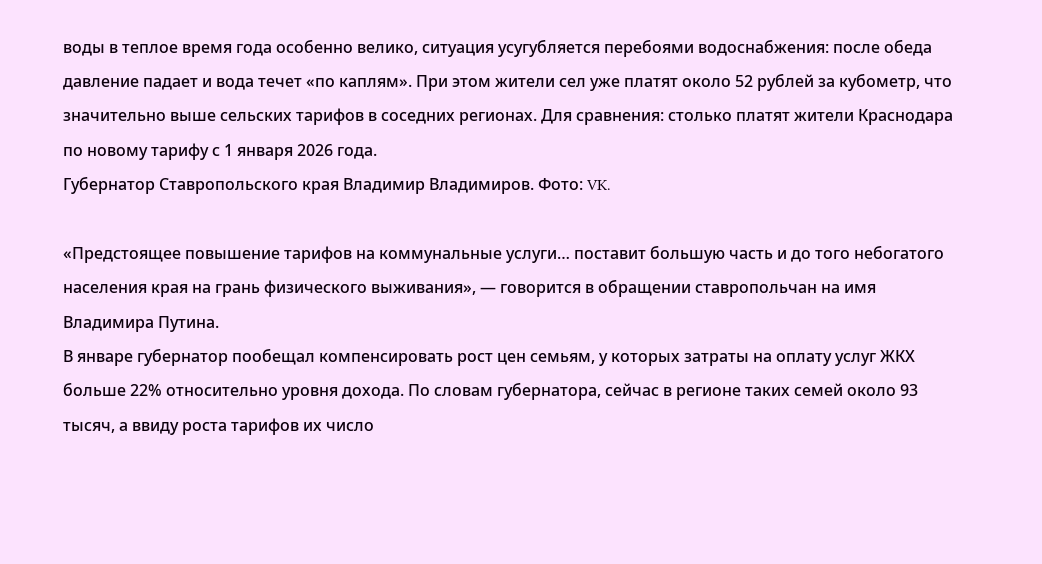воды в теплое время года особенно велико, ситуация усугубляется перебоями водоснабжения: после обеда давление падает и вода течет «по каплям». При этом жители сел уже платят около 52 рублей за кубометр, что значительно выше сельских тарифов в соседних регионах. Для сравнения: столько платят жители Краснодара по новому тарифу с 1 января 2026 года.
Губернатор Ставропольского края Владимир Владимиров. Фото: VK.

«Предстоящее повышение тарифов на коммунальные услуги… поставит большую часть и до того небогатого населения края на грань физического выживания», — говорится в обращении ставропольчан на имя Владимира Путина.
В январе губернатор пообещал компенсировать рост цен семьям, у которых затраты на оплату услуг ЖКХ больше 22% относительно уровня дохода. По словам губернатора, сейчас в регионе таких семей около 93 тысяч, а ввиду роста тарифов их число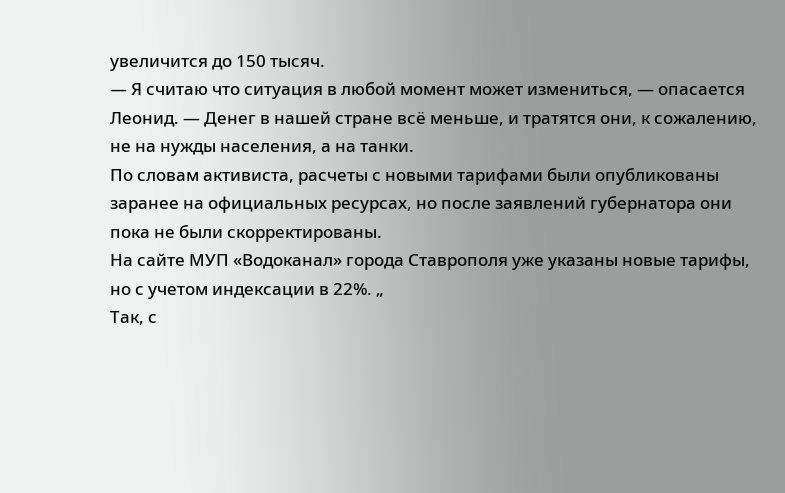увеличится до 150 тысяч.
— Я считаю что ситуация в любой момент может измениться, — опасается Леонид. — Денег в нашей стране всё меньше, и тратятся они, к сожалению, не на нужды населения, а на танки.
По словам активиста, расчеты с новыми тарифами были опубликованы заранее на официальных ресурсах, но после заявлений губернатора они пока не были скорректированы.
На сайте МУП «Водоканал» города Ставрополя уже указаны новые тарифы, но с учетом индексации в 22%. „
Так, с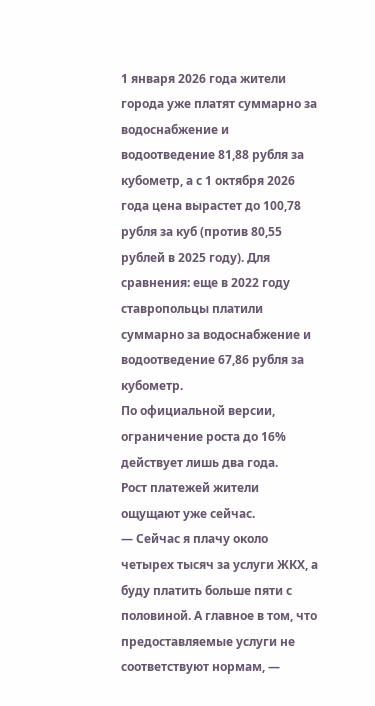1 января 2026 года жители города уже платят суммарно за водоснабжение и водоотведение 81,88 рубля за кубометр, а с 1 октября 2026 года цена вырастет до 100,78 рубля за куб (против 80,55 рублей в 2025 году). Для сравнения: еще в 2022 году ставропольцы платили суммарно за водоснабжение и водоотведение 67,86 рубля за кубометр.
По официальной версии, ограничение роста до 16% действует лишь два года.
Рост платежей жители ощущают уже сейчас.
— Сейчас я плачу около четырех тысяч за услуги ЖКХ, а буду платить больше пяти с половиной. А главное в том, что предоставляемые услуги не соответствуют нормам, —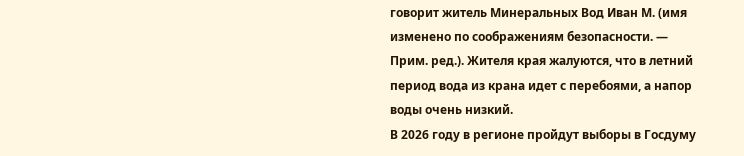говорит житель Минеральных Вод Иван М. (имя изменено по соображениям безопасности. — Прим. ред.). Жителя края жалуются, что в летний период вода из крана идет с перебоями, а напор воды очень низкий.
В 2026 году в регионе пройдут выборы в Госдуму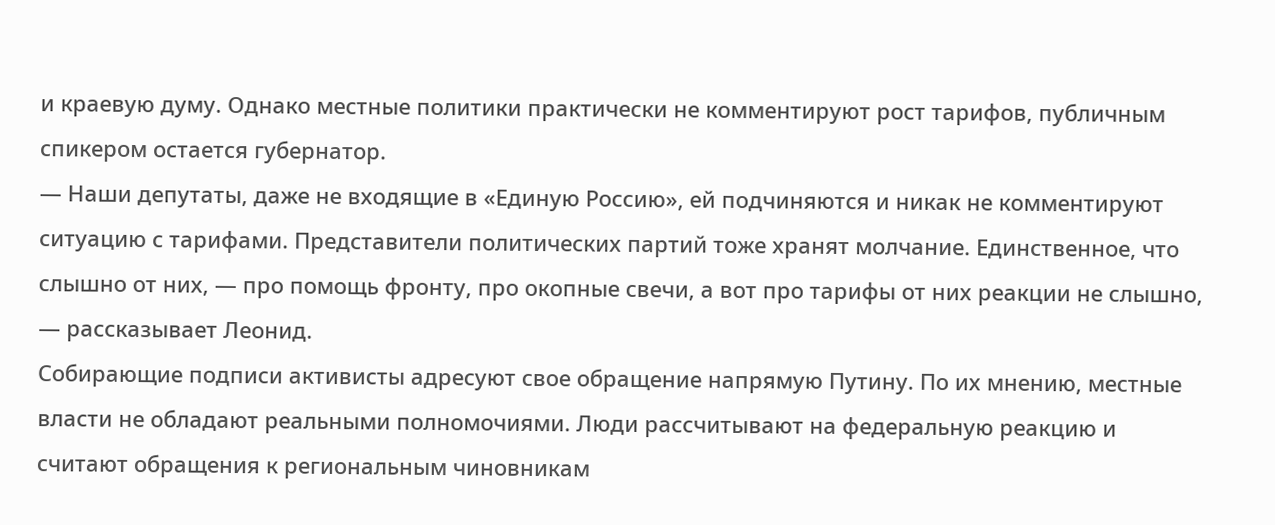и краевую думу. Однако местные политики практически не комментируют рост тарифов, публичным спикером остается губернатор.
— Наши депутаты, даже не входящие в «Единую Россию», ей подчиняются и никак не комментируют ситуацию с тарифами. Представители политических партий тоже хранят молчание. Единственное, что слышно от них, — про помощь фронту, про окопные свечи, а вот про тарифы от них реакции не слышно, — рассказывает Леонид.
Собирающие подписи активисты адресуют свое обращение напрямую Путину. По их мнению, местные власти не обладают реальными полномочиями. Люди рассчитывают на федеральную реакцию и считают обращения к региональным чиновникам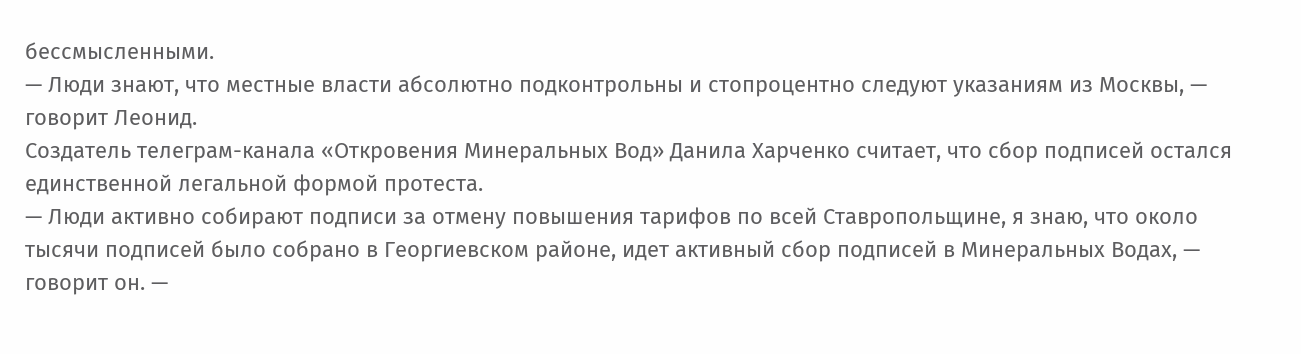бессмысленными.
— Люди знают, что местные власти абсолютно подконтрольны и стопроцентно следуют указаниям из Москвы, — говорит Леонид.
Создатель телеграм-канала «Откровения Минеральных Вод» Данила Харченко считает, что сбор подписей остался единственной легальной формой протеста.
— Люди активно собирают подписи за отмену повышения тарифов по всей Ставропольщине, я знаю, что около тысячи подписей было собрано в Георгиевском районе, идет активный сбор подписей в Минеральных Водах, — говорит он. —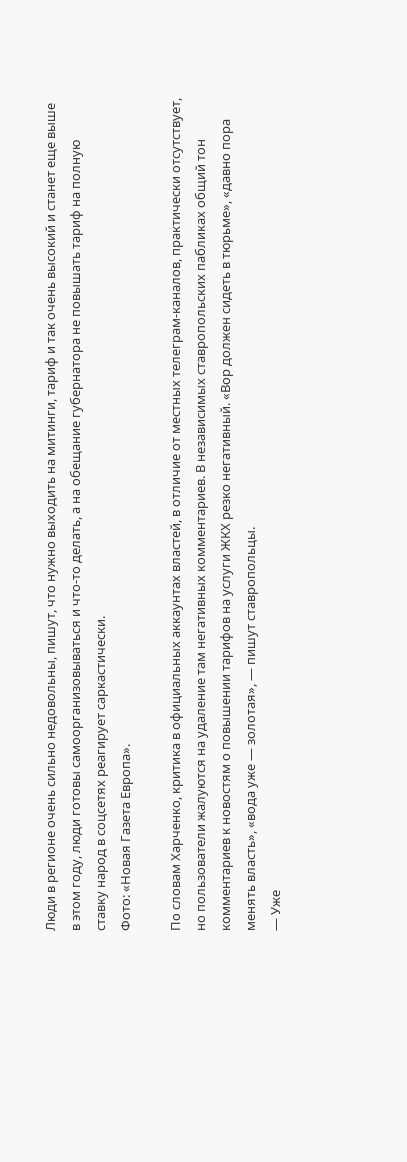Люди в регионе очень сильно недовольны, пишут, что нужно выходить на митинги, тариф и так очень высокий и станет еще выше в этом году, люди готовы самоорганизовываться и что-то делать, а на обещание губернатора не повышать тариф на полную ставку народ в соцсетях реагирует саркастически.
Фото: «Новая Газета Европа».

По словам Харченко, критика в официальных аккаунтах властей, в отличие от местных телеграм-каналов, практически отсутствует, но пользователи жалуются на удаление там негативных комментариев. В независимых ставропольских пабликах общий тон комментариев к новостям о повышении тарифов на услуги ЖКХ резко негативный. «Вор должен сидеть в тюрьме», «давно пора менять власть», «вода уже — золотая», — пишут ставропольцы.
— Уже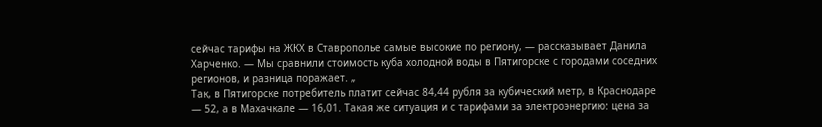сейчас тарифы на ЖКХ в Ставрополье самые высокие по региону, — рассказывает Данила Харченко. — Мы сравнили стоимость куба холодной воды в Пятигорске с городами соседних регионов, и разница поражает. „
Так, в Пятигорске потребитель платит сейчас 84,44 рубля за кубический метр, в Краснодаре — 52, а в Махачкале — 16,01. Такая же ситуация и с тарифами за электроэнергию: цена за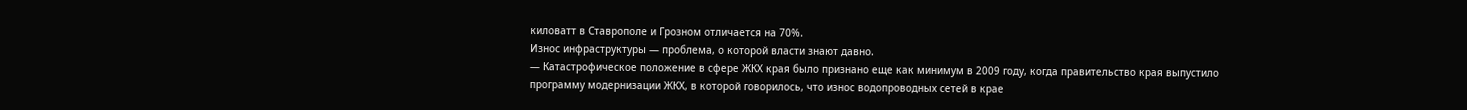киловатт в Ставрополе и Грозном отличается на 70%.
Износ инфраструктуры — проблема, о которой власти знают давно.
— Катастрофическое положение в сфере ЖКХ края было признано еще как минимум в 2009 году, когда правительство края выпустило программу модернизации ЖКХ, в которой говорилось, что износ водопроводных сетей в крае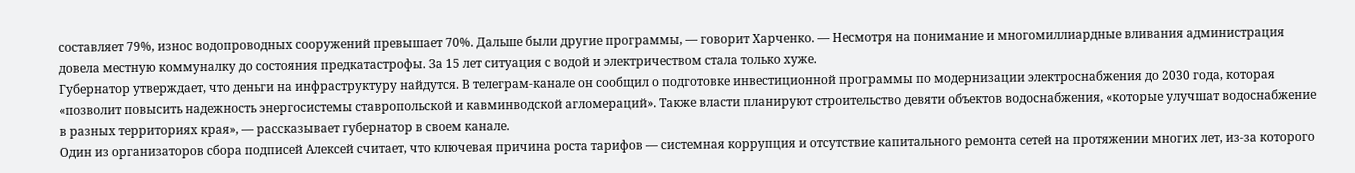составляет 79%, износ водопроводных сооружений превышает 70%. Дальше были другие программы, — говорит Харченко. — Несмотря на понимание и многомиллиардные вливания администрация довела местную коммуналку до состояния предкатастрофы. За 15 лет ситуация с водой и электричеством стала только хуже.
Губернатор утверждает, что деньги на инфраструктуру найдутся. В телеграм-канале он сообщил о подготовке инвестиционной программы по модернизации электроснабжения до 2030 года, которая «позволит повысить надежность энергосистемы ставропольской и кавминводской агломераций». Также власти планируют строительство девяти объектов водоснабжения, «которые улучшат водоснабжение в разных территориях края», — рассказывает губернатор в своем канале.
Один из организаторов сбора подписей Алексей считает, что ключевая причина роста тарифов — системная коррупция и отсутствие капитального ремонта сетей на протяжении многих лет, из-за которого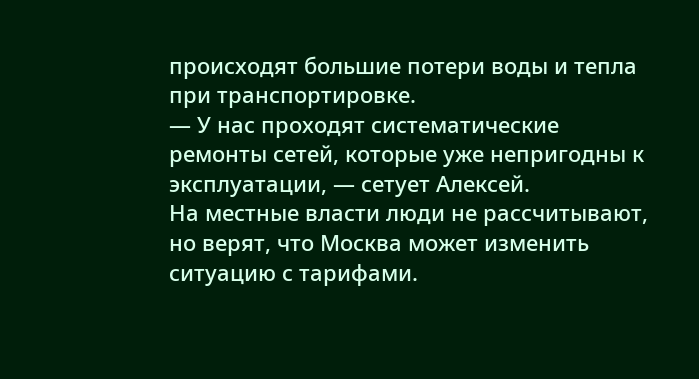происходят большие потери воды и тепла при транспортировке.
— У нас проходят систематические ремонты сетей, которые уже непригодны к эксплуатации, — сетует Алексей.
На местные власти люди не рассчитывают, но верят, что Москва может изменить ситуацию с тарифами.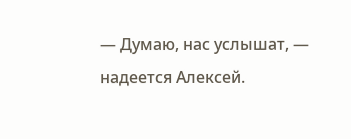— Думаю, нас услышат, — надеется Алексей.